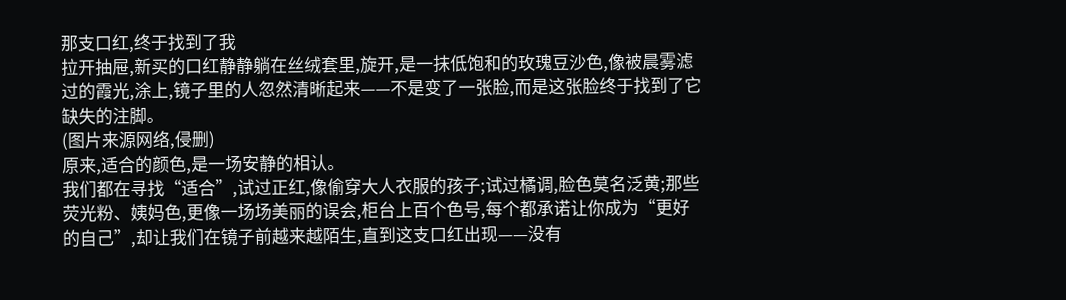那支口红,终于找到了我
拉开抽屉,新买的口红静静躺在丝绒套里,旋开,是一抹低饱和的玫瑰豆沙色,像被晨雾滤过的霞光,涂上,镜子里的人忽然清晰起来——不是变了一张脸,而是这张脸终于找到了它缺失的注脚。
(图片来源网络,侵删)
原来,适合的颜色,是一场安静的相认。
我们都在寻找“适合”,试过正红,像偷穿大人衣服的孩子;试过橘调,脸色莫名泛黄;那些荧光粉、姨妈色,更像一场场美丽的误会,柜台上百个色号,每个都承诺让你成为“更好的自己”,却让我们在镜子前越来越陌生,直到这支口红出现——没有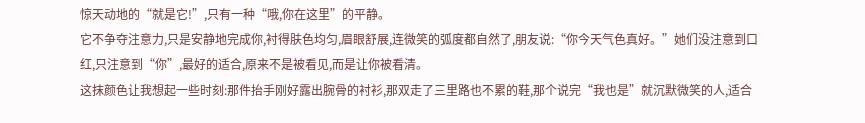惊天动地的“就是它!”,只有一种“哦,你在这里”的平静。
它不争夺注意力,只是安静地完成你,衬得肤色均匀,眉眼舒展,连微笑的弧度都自然了,朋友说:“你今天气色真好。”她们没注意到口红,只注意到“你”,最好的适合,原来不是被看见,而是让你被看清。
这抹颜色让我想起一些时刻:那件抬手刚好露出腕骨的衬衫,那双走了三里路也不累的鞋,那个说完“我也是”就沉默微笑的人,适合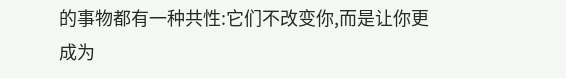的事物都有一种共性:它们不改变你,而是让你更成为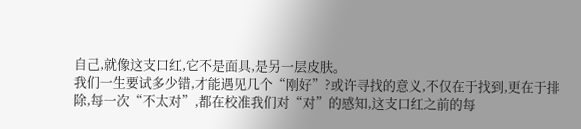自己,就像这支口红,它不是面具,是另一层皮肤。
我们一生要试多少错,才能遇见几个“刚好”?或许寻找的意义,不仅在于找到,更在于排除,每一次“不太对”,都在校准我们对“对”的感知,这支口红之前的每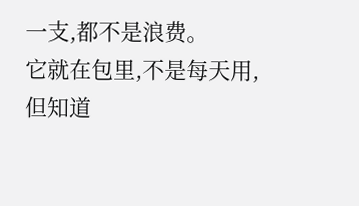一支,都不是浪费。
它就在包里,不是每天用,但知道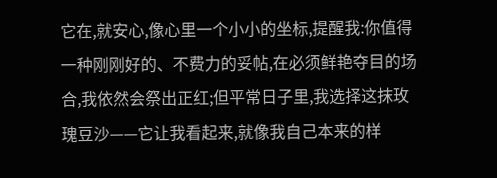它在,就安心,像心里一个小小的坐标,提醒我:你值得一种刚刚好的、不费力的妥帖,在必须鲜艳夺目的场合,我依然会祭出正红;但平常日子里,我选择这抹玫瑰豆沙——它让我看起来,就像我自己本来的样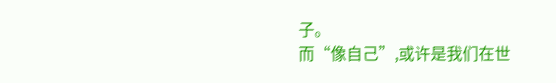子。
而“像自己”,或许是我们在世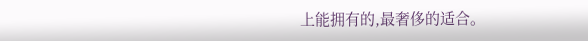上能拥有的,最奢侈的适合。